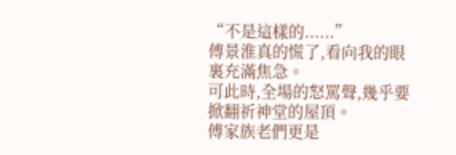“不是這樣的......”
傅景淮真的慌了,看向我的眼裏充滿焦急。
可此時,全場的怒罵聲,幾乎要掀翻祈神堂的屋頂。
傅家族老們更是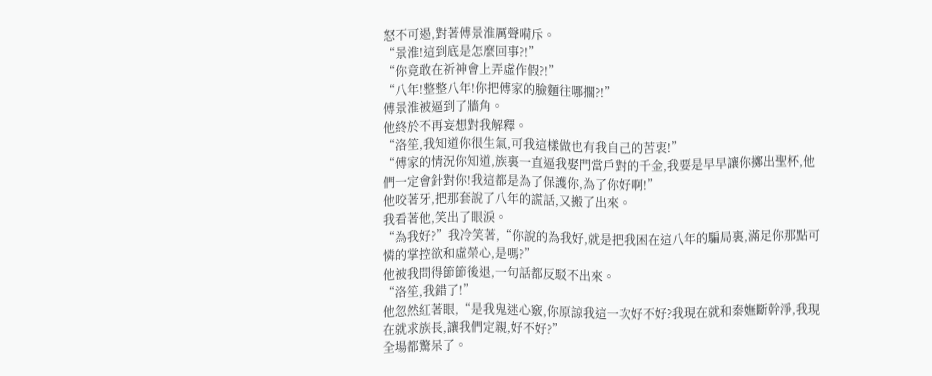怒不可遏,對著傅景淮厲聲嗬斥。
“景淮!這到底是怎麼回事?!”
“你竟敢在祈神會上弄虛作假?!”
“八年!整整八年!你把傅家的臉麵往哪擱?!”
傅景淮被逼到了牆角。
他終於不再妄想對我解釋。
“洛笙,我知道你很生氣,可我這樣做也有我自己的苦衷!”
“傅家的情況你知道,族裏一直逼我娶門當戶對的千金,我要是早早讓你擲出聖杯,他們一定會針對你!我這都是為了保護你,為了你好啊!”
他咬著牙,把那套說了八年的謊話,又搬了出來。
我看著他,笑出了眼淚。
“為我好?”我冷笑著,“你說的為我好,就是把我困在這八年的騙局裏,滿足你那點可憐的掌控欲和虛榮心,是嗎?”
他被我問得節節後退,一句話都反駁不出來。
“洛笙,我錯了!”
他忽然紅著眼,“是我鬼迷心竅,你原諒我這一次好不好?我現在就和秦嫵斷幹淨,我現在就求族長,讓我們定親,好不好?”
全場都驚呆了。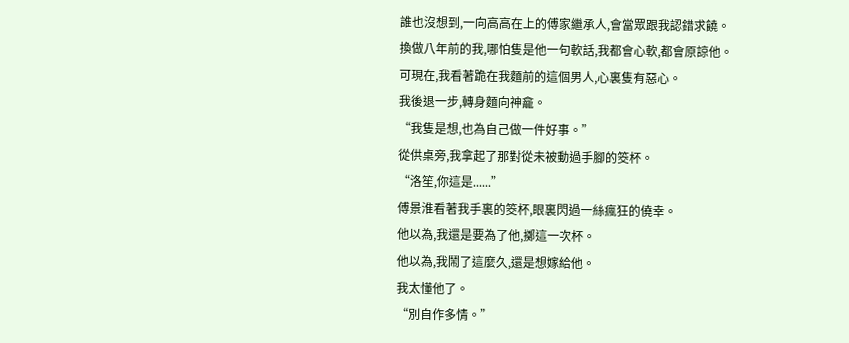誰也沒想到,一向高高在上的傅家繼承人,會當眾跟我認錯求饒。
換做八年前的我,哪怕隻是他一句軟話,我都會心軟,都會原諒他。
可現在,我看著跪在我麵前的這個男人,心裏隻有惡心。
我後退一步,轉身麵向神龕。
“我隻是想,也為自己做一件好事。”
從供桌旁,我拿起了那對從未被動過手腳的筊杯。
“洛笙,你這是......”
傅景淮看著我手裏的筊杯,眼裏閃過一絲瘋狂的僥幸。
他以為,我還是要為了他,擲這一次杯。
他以為,我鬧了這麼久,還是想嫁給他。
我太懂他了。
“別自作多情。”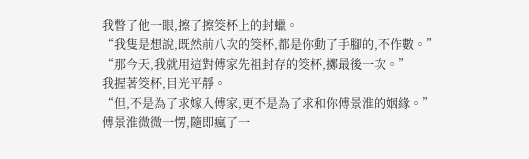我瞥了他一眼,擦了擦筊杯上的封蠟。
“我隻是想說,既然前八次的筊杯,都是你動了手腳的,不作數。”
“那今天,我就用這對傅家先祖封存的筊杯,擲最後一次。”
我握著筊杯,目光平靜。
“但,不是為了求嫁入傅家,更不是為了求和你傅景淮的姻緣。”
傅景淮微微一愣,隨即瘋了一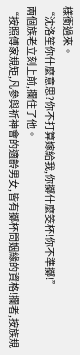樣衝過來。
“沈洛笙你什麼意思?你不打算嫁給我,你擲什麼筊杯!你不準擲!”
兩個族老立刻上前,攔住了他。
“按照傅家規矩,凡參與祈神會的適齡男女,皆有擲杯問姻緣的資格!攔者,按族規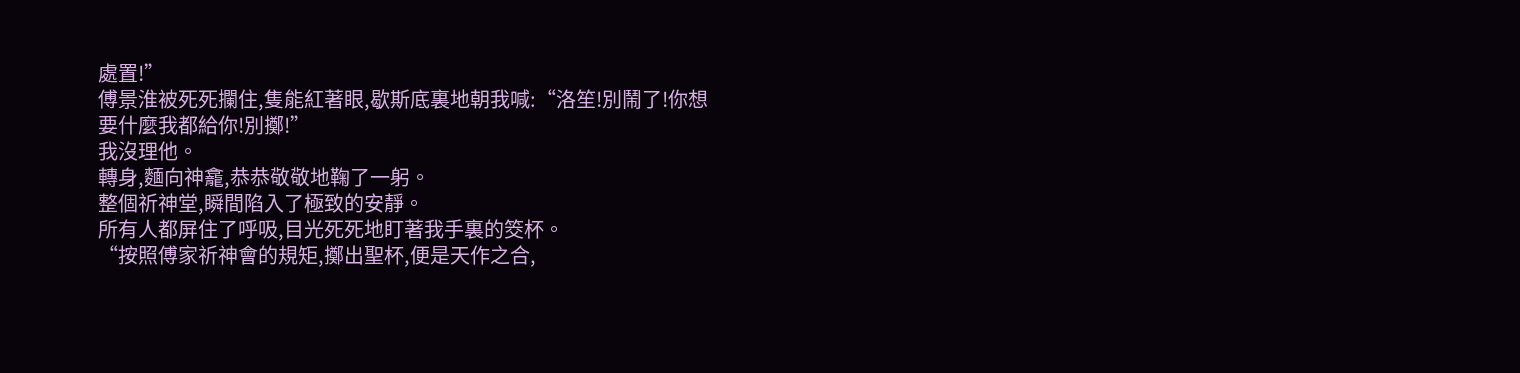處置!”
傅景淮被死死攔住,隻能紅著眼,歇斯底裏地朝我喊:“洛笙!別鬧了!你想要什麼我都給你!別擲!”
我沒理他。
轉身,麵向神龕,恭恭敬敬地鞠了一躬。
整個祈神堂,瞬間陷入了極致的安靜。
所有人都屏住了呼吸,目光死死地盯著我手裏的筊杯。
“按照傅家祈神會的規矩,擲出聖杯,便是天作之合,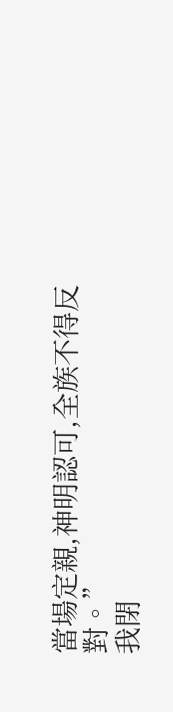當場定親,神明認可,全族不得反對。”
我閉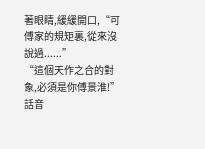著眼睛,緩緩開口,“可傅家的規矩裏,從來沒說過......”
“這個天作之合的對象,必須是你傅景淮!”
話音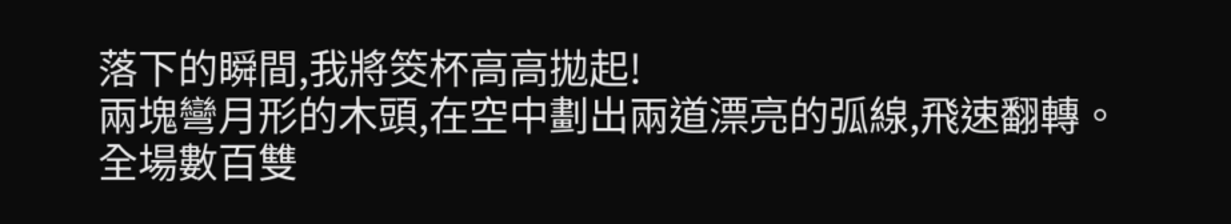落下的瞬間,我將筊杯高高拋起!
兩塊彎月形的木頭,在空中劃出兩道漂亮的弧線,飛速翻轉。
全場數百雙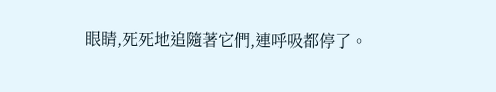眼睛,死死地追隨著它們,連呼吸都停了。